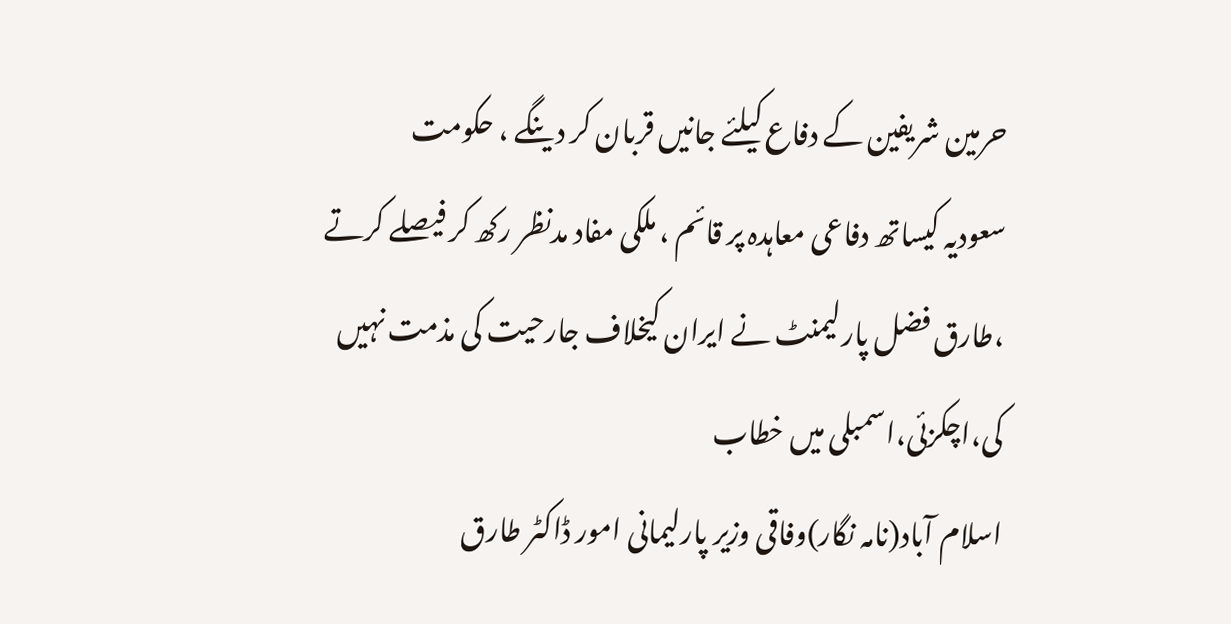حرمین شریفین کے دفاع کیلئے جانیں قربان کر دینگے ، حکومت
سعودیہ کیساتھ دفاعی معاہدہ پر قائم ، ملکی مفاد مدنظر رکھ کر فیصلے کرتے ،طارق فضل پارلیمنٹ نے ایران کیخلاف جارحیت کی مذمت نہیں کی،اچکزئی،اسمبلی میں خطاب
اسلام آباد(نامہ نگار)وفاقی وزیر پارلیمانی امور ڈاکٹر طارق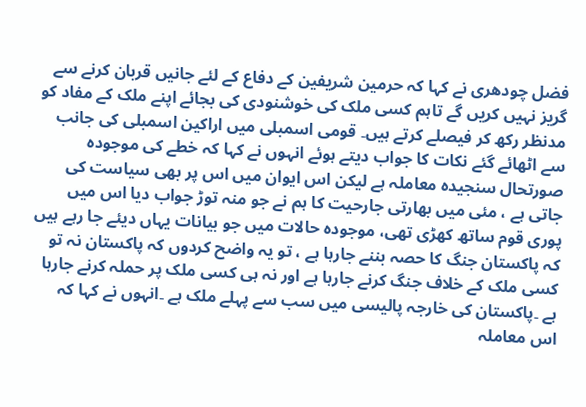فضل چودھری نے کہا کہ حرمین شریفین کے دفاع کے لئے جانیں قربان کرنے سے گریز نہیں کریں گے تاہم کسی ملک کی خوشنودی کی بجائے اپنے ملک کے مفاد کو مدنظر رکھ کر فیصلے کرتے ہیں۔ قومی اسمبلی میں اراکین اسمبلی کی جانب سے اٹھائے گئے نکات کا جواب دیتے ہوئے انہوں نے کہا کہ خطے کی موجودہ صورتحال سنجیدہ معاملہ ہے لیکن اس ایوان میں اس پر بھی سیاست کی جاتی ہے ، مئی میں بھارتی جارحیت کا ہم نے جو منہ توڑ جواب دیا اس میں پوری قوم ساتھ کھڑی تھی، موجودہ حالات میں جو بیانات یہاں دیئے جا رہے ہیں کہ پاکستان جنگ کا حصہ بننے جارہا ہے ، تو یہ واضح کردوں کہ پاکستان نہ تو کسی ملک کے خلاف جنگ کرنے جارہا ہے اور نہ ہی کسی ملک پر حملہ کرنے جارہا ہے ۔پاکستان کی خارجہ پالیسی میں سب سے پہلے ملک ہے ۔انہوں نے کہا کہ اس معاملہ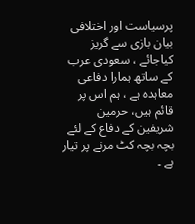پرسیاست اور اختلافی بیان بازی سے گریز کیاجائے ، سعودی عرب کے ساتھ ہمارا دفاعی معاہدہ ہے ، ہم اس پر قائم ہیں، حرمین شریفین کے دفاع کے لئے بچہ بچہ کٹ مرنے پر تیار ہے ۔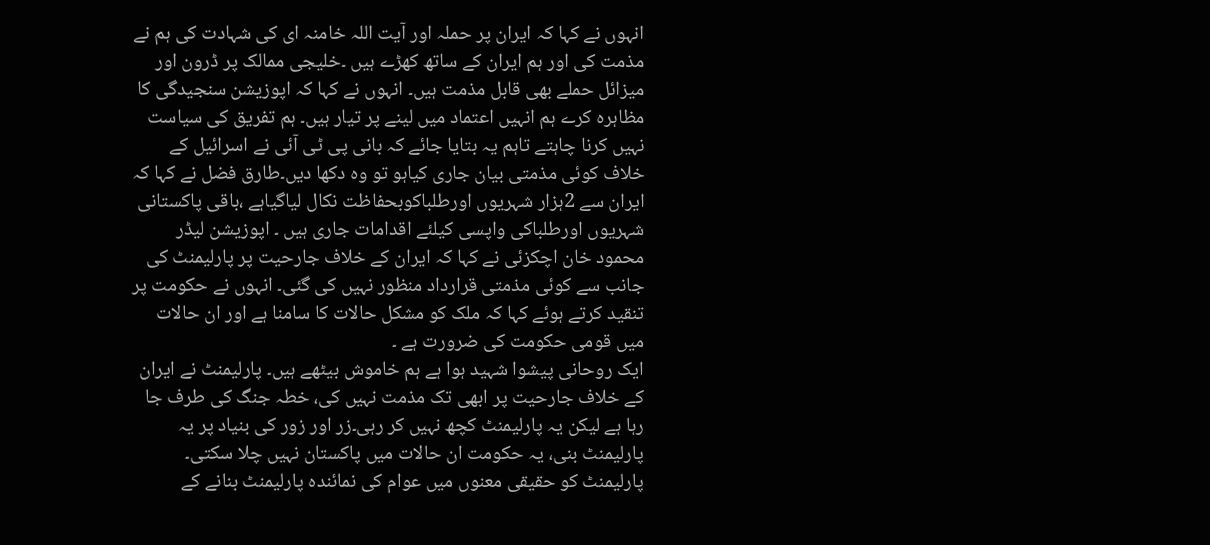انہوں نے کہا کہ ایران پر حملہ اور آیت اللہ خامنہ ای کی شہادت کی ہم نے مذمت کی اور ہم ایران کے ساتھ کھڑے ہیں ۔خلیجی ممالک پر ڈرون اور میزائل حملے بھی قابل مذمت ہیں۔ انہوں نے کہا کہ اپوزیشن سنجیدگی کا مظاہرہ کرے ہم انہیں اعتماد میں لینے پر تیار ہیں۔ ہم تفریق کی سیاست نہیں کرنا چاہتے تاہم یہ بتایا جائے کہ بانی پی ٹی آئی نے اسرائیل کے خلاف کوئی مذمتی بیان جاری کیاہو تو وہ دکھا دیں۔طارق فضل نے کہا کہ ایران سے 2ہزار شہریوں اورطلباکوبحفاظت نکال لیاگیاہے ،باقی پاکستانی شہریوں اورطلباکی واپسی کیلئے اقدامات جاری ہیں ۔ اپوزیشن لیڈر محمود خان اچکزئی نے کہا کہ ایران کے خلاف جارحیت پر پارلیمنٹ کی جانب سے کوئی مذمتی قرارداد منظور نہیں کی گئی۔ انہوں نے حکومت پر تنقید کرتے ہوئے کہا کہ ملک کو مشکل حالات کا سامنا ہے اور ان حالات میں قومی حکومت کی ضرورت ہے ۔
ایک روحانی پیشوا شہید ہوا ہے ہم خاموش بیٹھے ہیں۔ پارلیمنٹ نے ایران کے خلاف جارحیت پر ابھی تک مذمت نہیں کی، خطہ جنگ کی طرف جا رہا ہے لیکن یہ پارلیمنٹ کچھ نہیں کر رہی۔زر اور زور کی بنیاد پر یہ پارلیمنٹ بنی، یہ حکومت ان حالات میں پاکستان نہیں چلا سکتی۔ پارلیمنٹ کو حقیقی معنوں میں عوام کی نمائندہ پارلیمنٹ بنانے کے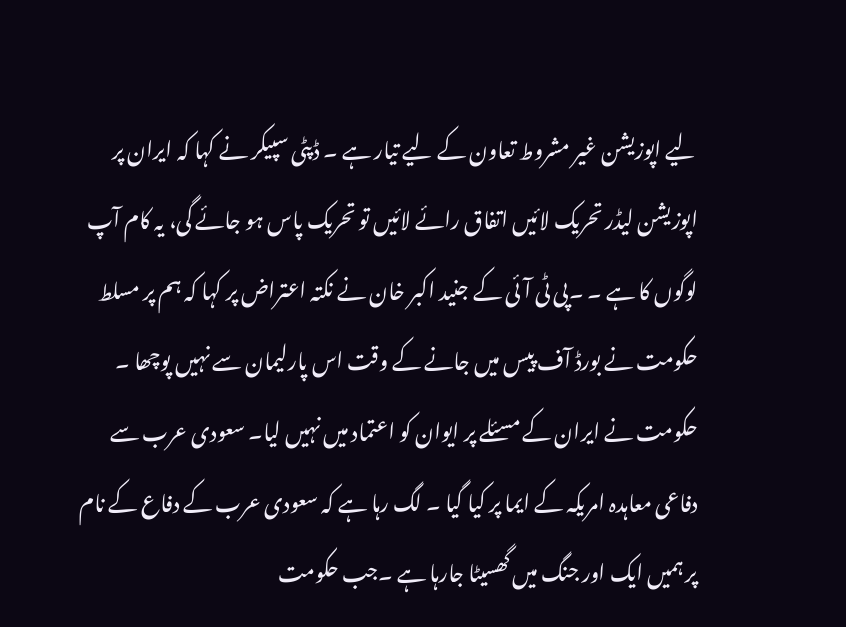لیے اپوزیشن غیر مشروط تعاون کے لیے تیار ہے ۔ ڈپٹی سپیکر نے کہا کہ ایران پر اپوزیشن لیڈر تحریک لائیں اتفاق رائے لائیں تو تحریک پاس ہو جائے گی، یہ کام آپ لوگوں کا ہے ۔ ۔پی ٹی آئی کے جنید اکبر خان نے نکتہ اعتراض پر کہا کہ ہم پر مسلط حکومت نے بورڈ آف پیس میں جانے کے وقت اس پارلیمان سے نہیں پوچھا ۔
حکومت نے ایران کے مسئلے پر ایوان کو اعتماد میں نہیں لیا۔ سعودی عرب سے دفاعی معاہدہ امریکہ کے ایما پر کیا گیا ۔ لگ رہا ہے کہ سعودی عرب کے دفاع کے نام پر ہمیں ایک اور جنگ میں گھسیٹا جارہا ہے ۔جب حکومت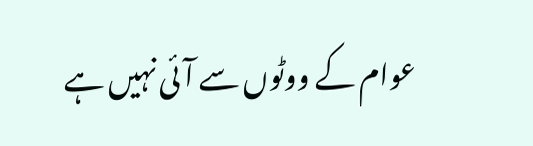عوام کے ووٹوں سے آئی نہیں ہے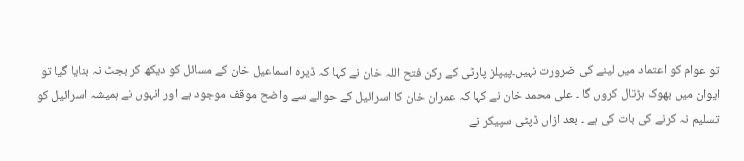تو عوام کو اعتماد میں لینے کی ضرورت نہیں۔پیپلز پارٹی کے رکن فتح اللہ خان نے کہا کہ ڈیرہ اسماعیل خان کے مسائل کو دیکھ کر بجٹ نہ بنایا گیا تو ایوان میں بھوک ہڑتال کروں گا ۔ علی محمد خان نے کہا کہ عمران خان کا اسرائیل کے حوالے سے واضح موقف موجود ہے اور انہوں نے ہمیشہ اسرائیل کو تسلیم نہ کرنے کی بات کی ہے ۔ بعد ازاں ڈپٹی سپیکر نے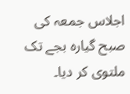اجلاس جمعہ کی صبح گیارہ بجے تک ملتوی کر دیا۔